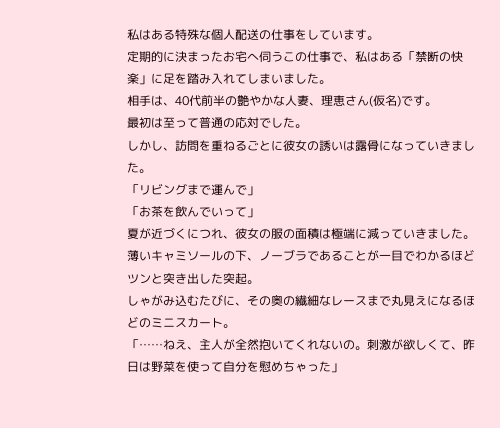私はある特殊な個人配送の仕事をしています。
定期的に決まったお宅へ伺うこの仕事で、私はある「禁断の快楽」に足を踏み入れてしまいました。
相手は、40代前半の艶やかな人妻、理恵さん(仮名)です。
最初は至って普通の応対でした。
しかし、訪問を重ねるごとに彼女の誘いは露骨になっていきました。
「リビングまで運んで」
「お茶を飲んでいって」
夏が近づくにつれ、彼女の服の面積は極端に減っていきました。
薄いキャミソールの下、ノーブラであることが一目でわかるほどツンと突き出した突起。
しゃがみ込むたびに、その奥の繊細なレースまで丸見えになるほどのミニスカート。
「……ねえ、主人が全然抱いてくれないの。刺激が欲しくて、昨日は野菜を使って自分を慰めちゃった」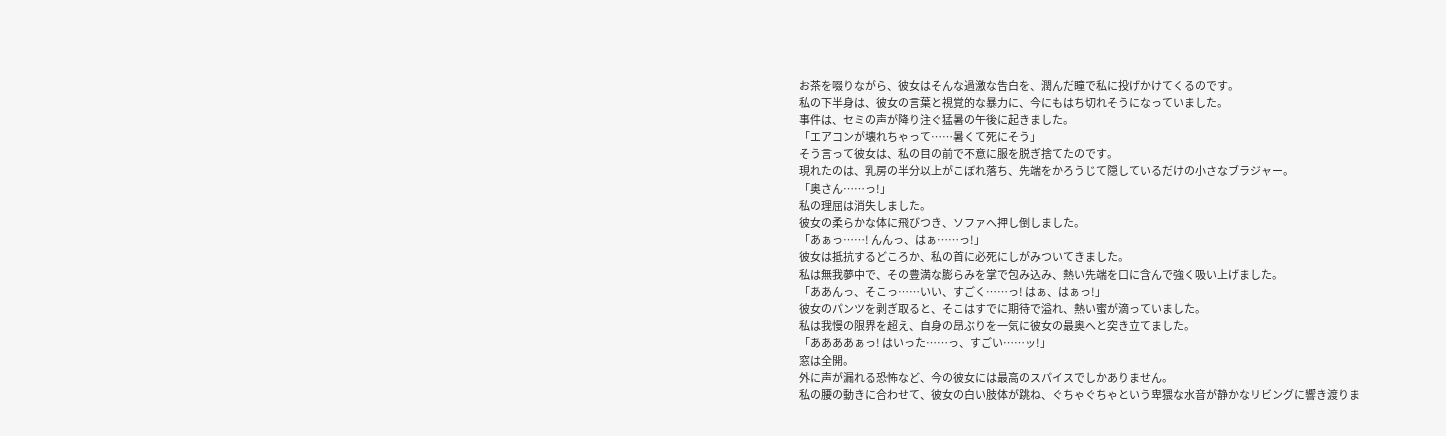お茶を啜りながら、彼女はそんな過激な告白を、潤んだ瞳で私に投げかけてくるのです。
私の下半身は、彼女の言葉と視覚的な暴力に、今にもはち切れそうになっていました。
事件は、セミの声が降り注ぐ猛暑の午後に起きました。
「エアコンが壊れちゃって……暑くて死にそう」
そう言って彼女は、私の目の前で不意に服を脱ぎ捨てたのです。
現れたのは、乳房の半分以上がこぼれ落ち、先端をかろうじて隠しているだけの小さなブラジャー。
「奥さん……っ!」
私の理屈は消失しました。
彼女の柔らかな体に飛びつき、ソファへ押し倒しました。
「あぁっ……! んんっ、はぁ……っ!」
彼女は抵抗するどころか、私の首に必死にしがみついてきました。
私は無我夢中で、その豊満な膨らみを掌で包み込み、熱い先端を口に含んで強く吸い上げました。
「ああんっ、そこっ……いい、すごく……っ! はぁ、はぁっ!」
彼女のパンツを剥ぎ取ると、そこはすでに期待で溢れ、熱い蜜が滴っていました。
私は我慢の限界を超え、自身の昂ぶりを一気に彼女の最奥へと突き立てました。
「ああああぁっ! はいった……っ、すごい……ッ!」
窓は全開。
外に声が漏れる恐怖など、今の彼女には最高のスパイスでしかありません。
私の腰の動きに合わせて、彼女の白い肢体が跳ね、ぐちゃぐちゃという卑猥な水音が静かなリビングに響き渡りま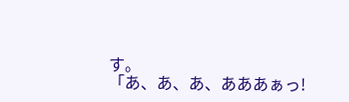す。
「あ、あ、あ、あああぁっ!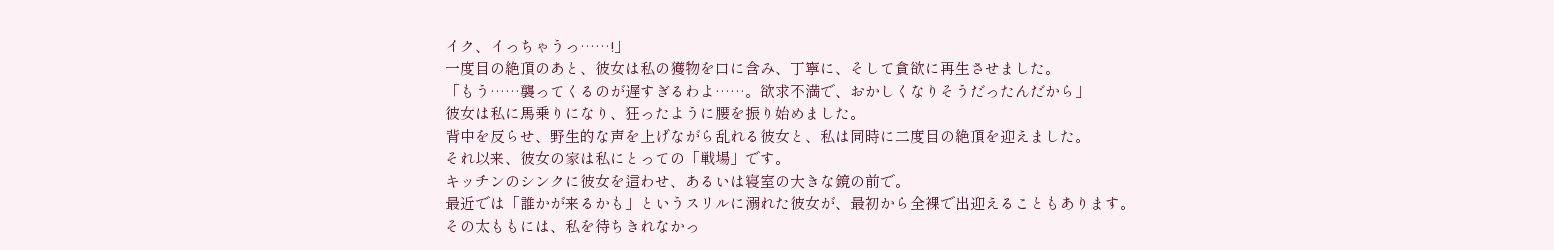イク、イっちゃうっ……!」
一度目の絶頂のあと、彼女は私の獲物を口に含み、丁寧に、そして貪欲に再生させました。
「もう……襲ってくるのが遅すぎるわよ……。欲求不満で、おかしくなりそうだったんだから」
彼女は私に馬乗りになり、狂ったように腰を振り始めました。
背中を反らせ、野生的な声を上げながら乱れる彼女と、私は同時に二度目の絶頂を迎えました。
それ以来、彼女の家は私にとっての「戦場」です。
キッチンのシンクに彼女を這わせ、あるいは寝室の大きな鏡の前で。
最近では「誰かが来るかも」というスリルに溺れた彼女が、最初から全裸で出迎えることもあります。
その太ももには、私を待ちきれなかっ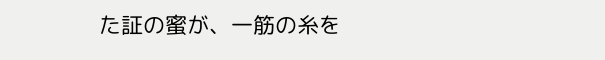た証の蜜が、一筋の糸を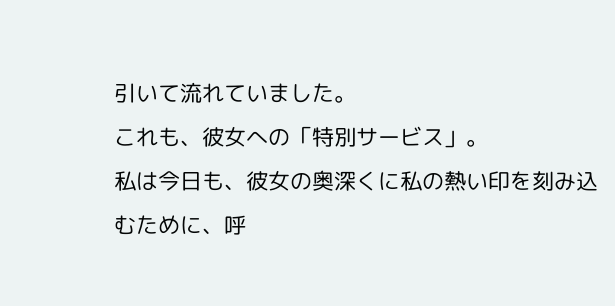引いて流れていました。
これも、彼女への「特別サービス」。
私は今日も、彼女の奥深くに私の熱い印を刻み込むために、呼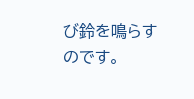び鈴を鳴らすのです。